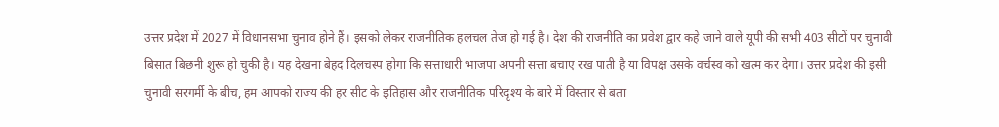उत्तर प्रदेश में 2027 में विधानसभा चुनाव होने हैं। इसको लेकर राजनीतिक हलचल तेज हो गई है। देश की राजनीति का प्रवेश द्वार कहे जाने वाले यूपी की सभी 403 सीटों पर चुनावी बिसात बिछनी शुरू हो चुकी है। यह देखना बेहद दिलचस्प होगा कि सत्ताधारी भाजपा अपनी सत्ता बचाए रख पाती है या विपक्ष उसके वर्चस्व को खत्म कर देगा। उत्तर प्रदेश की इसी चुनावी सरगर्मी के बीच, हम आपको राज्य की हर सीट के इतिहास और राजनीतिक परिदृश्य के बारे में विस्तार से बता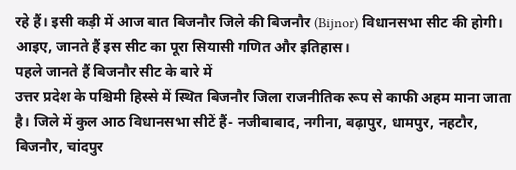रहे हैं। इसी कड़ी में आज बात बिजनौर जिले की बिजनौर (Bijnor) विधानसभा सीट की होगी। आइए, जानते हैं इस सीट का पूरा सियासी गणित और इतिहास।
पहले जानते हैं बिजनौर सीट के बारे में
उत्तर प्रदेश के पश्चिमी हिस्से में स्थित बिजनौर जिला राजनीतिक रूप से काफी अहम माना जाता है। जिले में कुल आठ विधानसभा सीटें हैं- नजीबाबाद, नगीना, बढ़ापुर, धामपुर, नहटौर, बिजनौर, चांदपुर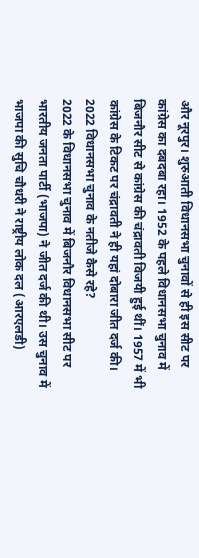और नूरपुर। शुरुआती विधानसभा चुनावों से ही इस सीट पर कांग्रेस का दबदबा रहा। 1952 के पहले विधानसभा चुनाव में बिजनौर सीट से कांग्रेस की चंद्रावती विजयी हुई थीं। 1957 में भी कांग्रेस के टिकट पर चंद्रावती ने ही यहां दोबारा जीत दर्ज की।
2022 विधानसभा चुनाव के नतीजे कैसे रहे?
2022 के विधानसभा चुनाव में बिजनौर विधानसभा सीट पर भारतीय जनता पार्टी (भाजपा) ने जीत दर्ज की थी। उस चुनाव में भाजपा की सुचि चौधरी ने राष्ट्रीय लोक दल (आरएलडी)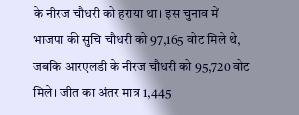के नीरज चौधरी को हराया था। इस चुनाव में भाजपा की सुचि चौधरी को 97,165 वोट मिले थे, जबकि आरएलडी के नीरज चौधरी को 95,720 वोट मिले। जीत का अंतर मात्र 1,445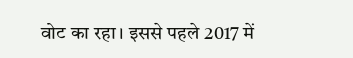वोट का रहा। इससे पहले 2017 में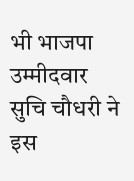भी भाजपा उम्मीदवार सुचि चौधरी ने इस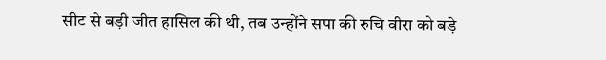सीट से बड़ी जीत हासिल की थी, तब उन्होंने सपा की रुचि वीरा को बड़े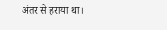अंतर से हराया था।